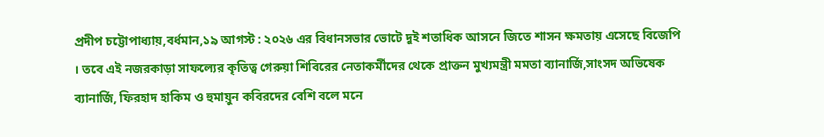প্রদীপ চট্টোপাধ্যায়,বর্ধমান,১৯ আগস্ট : ২০২৬ এর বিধানসভার ভোটে দুই শতাধিক আসনে জিতে শাসন ক্ষমতায় এসেছে বিজেপি । তবে এই নজরকাড়া সাফল্যের কৃতিত্ব গেরুয়া শিবিরের নেতাকর্মীদের থেকে প্রাক্তন মুখ্যমন্ত্রী মমতা ব্যানার্জি,সাংসদ অভিষেক ব্যানার্জি, ফিরহাদ হাকিম ও হুমায়ুন কবিরদের বেশি বলে মনে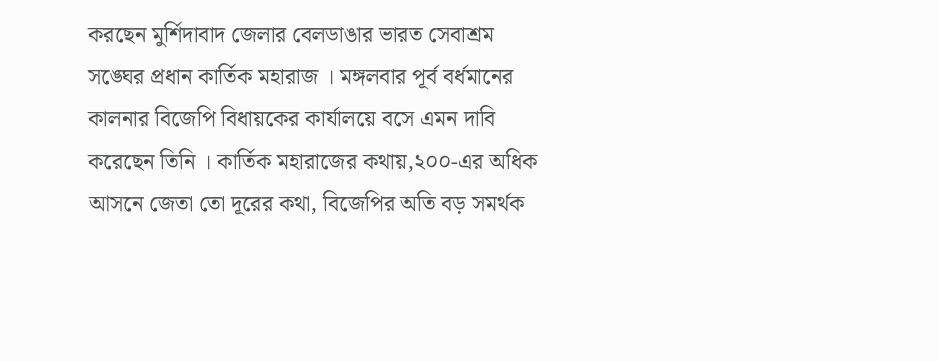করছেন মুর্শিদাবাদ জেলার বেলডাঙার ভারত সেবাশ্রম সঙ্ঘের প্রধান কার্তিক মহারাজ । মঙ্গলবার পূর্ব বর্ধমানের কালনার বিজেপি বিধায়কের কার্যালয়ে বসে এমন দাবি করেছেন তিনি । কার্তিক মহারাজের কথায়,২০০-এর অধিক আসনে জেতা তো দূরের কথা, বিজেপির অতি বড় সমর্থক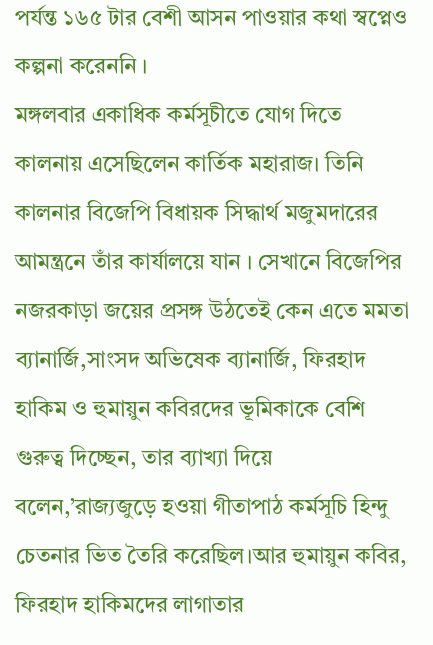পর্যন্ত ১৬৫ টার বেশী আসন পাওয়ার কথা স্বপ্নেও কল্পনা করেননি ।
মঙ্গলবার একাধিক কর্মসূচীতে যোগ দিতে কালনায় এসেছিলেন কার্তিক মহারাজ। তিনি কালনার বিজেপি বিধায়ক সিদ্ধার্থ মজুমদারের আমন্ত্রনে তাঁর কার্যালয়ে যান । সেখানে বিজেপির নজরকাড়া জয়ের প্রসঙ্গ উঠতেই কেন এতে মমতা ব্যানার্জি,সাংসদ অভিষেক ব্যানার্জি, ফিরহাদ হাকিম ও হুমায়ুন কবিরদের ভূমিকাকে বেশি গুরুত্ব দিচ্ছেন, তার ব্যাখ্যা দিয়ে বলেন,’রাজ্যজুড়ে হওয়া গীতাপাঠ কর্মসূচি হিন্দু চেতনার ভিত তৈরি করেছিল।আর হুমায়ুন কবির, ফিরহাদ হাকিমদের লাগাতার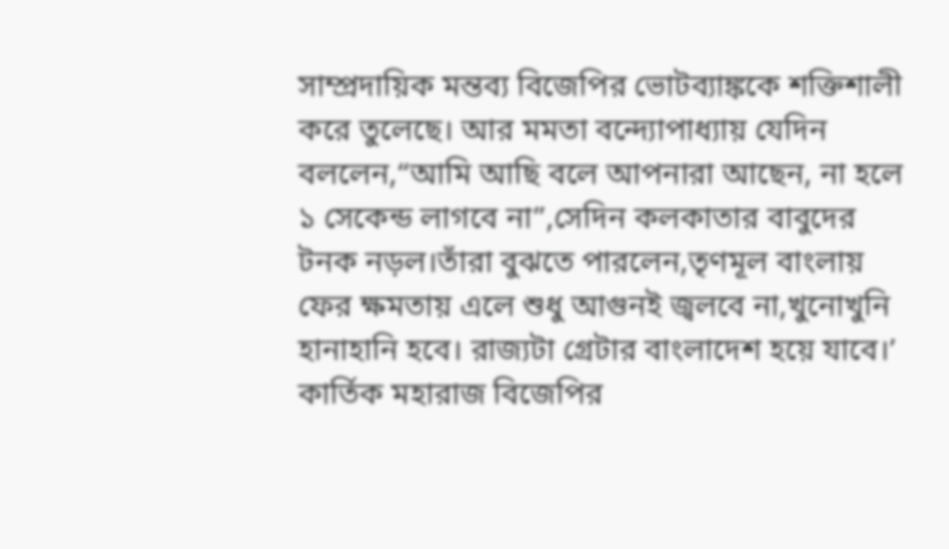সাম্প্রদায়িক মন্তব্য বিজেপির ভোটব্যাঙ্ককে শক্তিশালী করে তুলেছে। আর মমতা বন্দ্যোপাধ্যায় যেদিন বললেন,“আমি আছি বলে আপনারা আছেন, না হলে ১ সেকেন্ড লাগবে না”,সেদিন কলকাতার বাবুদের টনক নড়ল।তাঁরা বুঝতে পারলেন,তৃণমূল বাংলায় ফের ক্ষমতায় এলে শুধু আগুনই জ্বলবে না,খুনোখুনি হানাহানি হবে। রাজ্যটা গ্রেটার বাংলাদেশ হয়ে যাবে।’
কার্তিক মহারাজ বিজেপির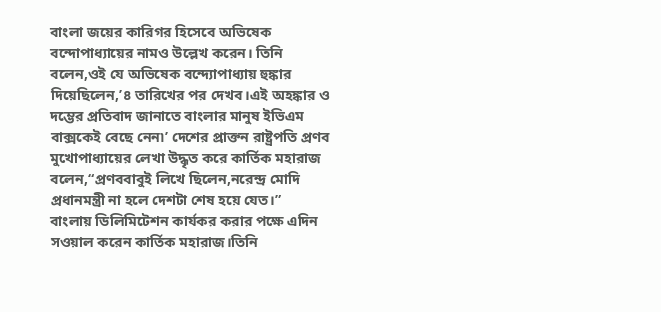বাংলা জয়ের কারিগর হিসেবে অভিষেক বন্দোপাধ্যায়ের নামও উল্লেখ করেন। তিনি বলেন,ওই যে অভিষেক বন্দ্যোপাধ্যায় হুঙ্কার দিয়েছিলেন,’৪ তারিখের পর দেখব।এই অহঙ্কার ও দম্ভের প্রতিবাদ জানাতে বাংলার মানুষ ইভিএম বাক্সকেই বেছে নেন৷’ দেশের প্রাক্তন রাষ্ট্রপতি প্রণব মুখোপাধ্যায়ের লেখা উদ্ধৃত করে কার্তিক মহারাজ বলেন,“প্রণববাবুই লিখে ছিলেন,নরেন্দ্র মোদি প্রধানমন্ত্রী না হলে দেশটা শেষ হয়ে যেত।”
বাংলায় ডিলিমিটেশন কার্যকর করার পক্ষে এদিন সওয়াল করেন কার্তিক মহারাজ।তিনি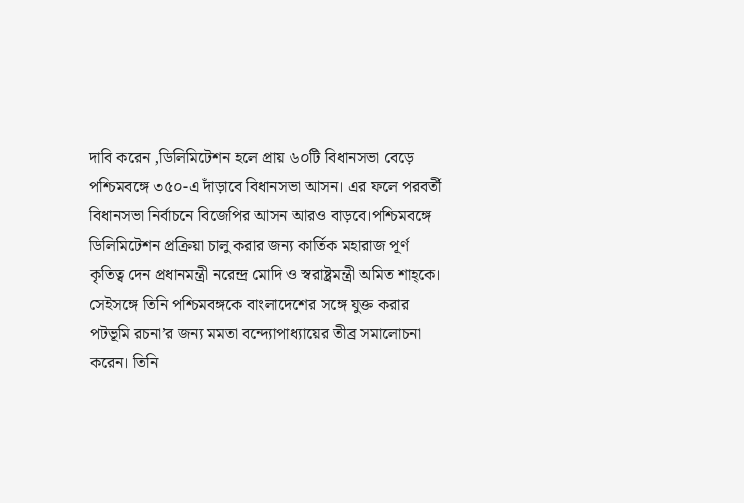দাবি করেন ,ডিলিমিটেশন হলে প্রায় ৬০টি বিধানসভা বেড়ে পশ্চিমবঙ্গে ৩৫০-এ দাঁড়াবে বিধানসভা আসন। এর ফলে পরবর্তী বিধানসভা নির্বাচনে বিজেপির আসন আরও বাড়বে।পশ্চিমবঙ্গে ডিলিমিটেশন প্রক্রিয়া চালু করার জন্য কার্তিক মহারাজ পূর্ণ কৃতিত্ব দেন প্রধানমন্ত্রী নরেন্দ্র মোদি ও স্বরাষ্ট্রমন্ত্রী অমিত শাহ্কে। সেইসঙ্গে তিনি পশ্চিমবঙ্গকে বাংলাদেশের সঙ্গে যুক্ত করার পটভূমি রচনা’র জন্য মমতা বন্দ্যোপাধ্যায়ের তীব্র সমালোচনা করেন। তিনি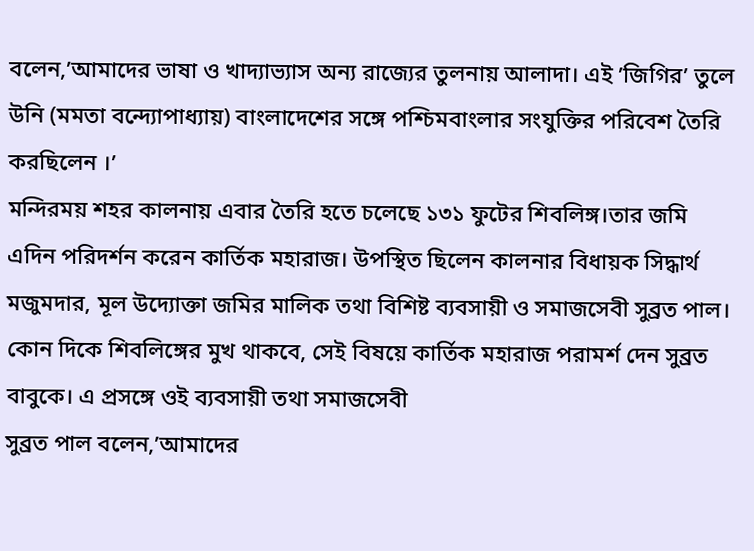বলেন,’আমাদের ভাষা ও খাদ্যাভ্যাস অন্য রাজ্যের তুলনায় আলাদা। এই ’জিগির’ তুলে উনি (মমতা বন্দ্যোপাধ্যায়) বাংলাদেশের সঙ্গে পশ্চিমবাংলার সংযুক্তির পরিবেশ তৈরি করছিলেন ।’
মন্দিরময় শহর কালনায় এবার তৈরি হতে চলেছে ১৩১ ফুটের শিবলিঙ্গ।তার জমি এদিন পরিদর্শন করেন কার্তিক মহারাজ। উপস্থিত ছিলেন কালনার বিধায়ক সিদ্ধার্থ মজুমদার, মূল উদ্যোক্তা জমির মালিক তথা বিশিষ্ট ব্যবসায়ী ও সমাজসেবী সুব্রত পাল। কোন দিকে শিবলিঙ্গের মুখ থাকবে, সেই বিষয়ে কার্তিক মহারাজ পরামর্শ দেন সুব্রত বাবুকে। এ প্রসঙ্গে ওই ব্যবসায়ী তথা সমাজসেবী
সুব্রত পাল বলেন,’আমাদের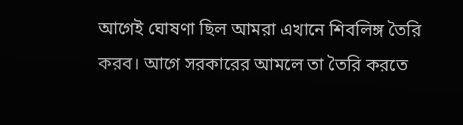আগেই ঘোষণা ছিল আমরা এখানে শিবলিঙ্গ তৈরি করব। আগে সরকারের আমলে তা তৈরি করতে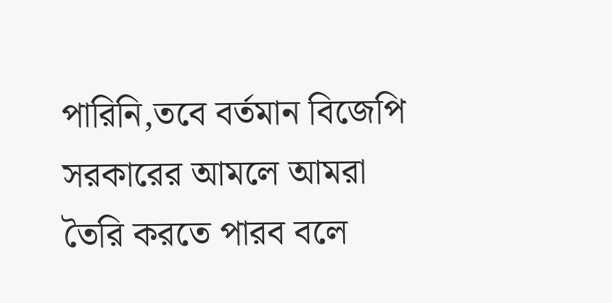পারিনি,তবে বর্তমান বিজেপি সরকারের আমলে আমরা তৈরি করতে পারব বলে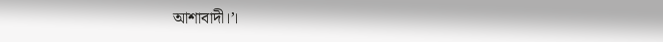আশাবাদী।’।